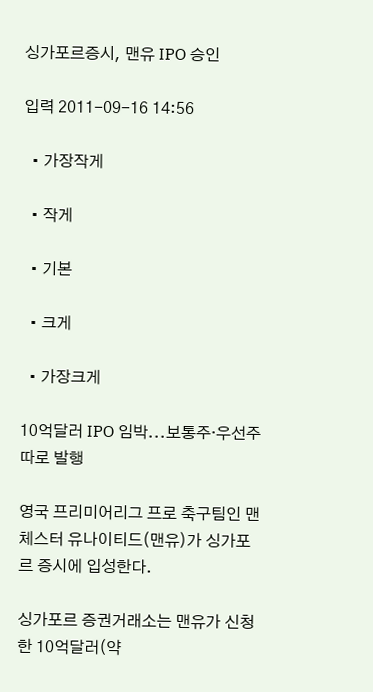싱가포르증시, 맨유 IPO 승인

입력 2011-09-16 14:56

  • 가장작게

  • 작게

  • 기본

  • 크게

  • 가장크게

10억달러 IPO 임박...보통주·우선주 따로 발행

영국 프리미어리그 프로 축구팀인 맨체스터 유나이티드(맨유)가 싱가포르 증시에 입성한다.

싱가포르 증권거래소는 맨유가 신청한 10억달러(약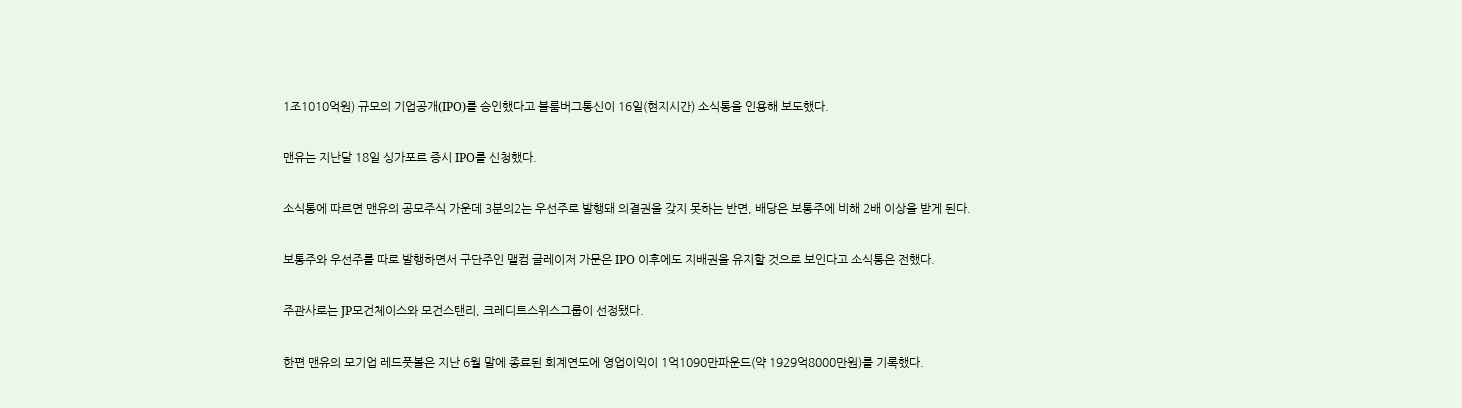1조1010억원) 규모의 기업공개(IPO)를 승인했다고 블룸버그통신이 16일(현지시간) 소식통을 인용해 보도했다.

맨유는 지난달 18일 싱가포르 증시 IPO를 신청했다.

소식통에 따르면 맨유의 공모주식 가운데 3분의2는 우선주로 발행돼 의결권을 갖지 못하는 반면, 배당은 보통주에 비해 2배 이상을 받게 된다.

보통주와 우선주를 따로 발행하면서 구단주인 맬컴 글레이저 가문은 IPO 이후에도 지배권을 유지할 것으로 보인다고 소식통은 전했다.

주관사로는 JP모건체이스와 모건스탠리, 크레디트스위스그룹이 선정됐다.

한편 맨유의 모기업 레드풋볼은 지난 6월 말에 종료된 회계연도에 영업이익이 1억1090만파운드(약 1929억8000만원)를 기록했다.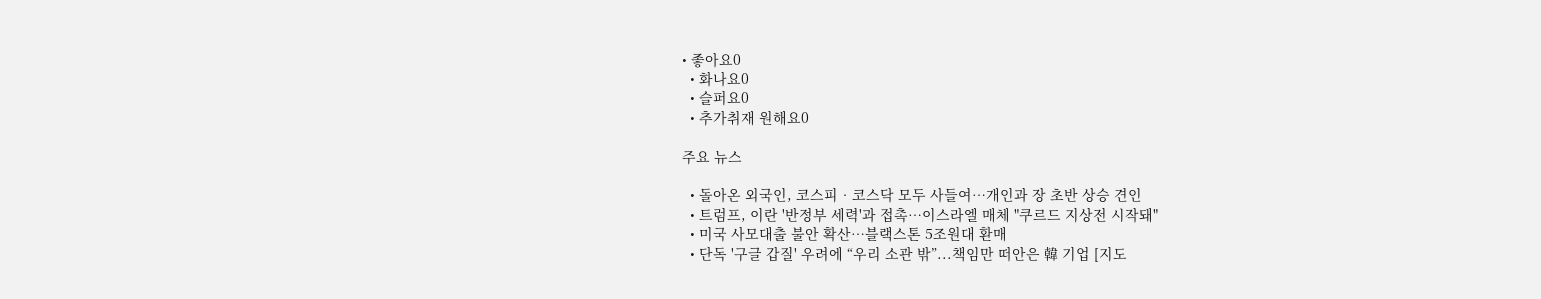• 좋아요0
  • 화나요0
  • 슬퍼요0
  • 추가취재 원해요0

주요 뉴스

  • 돌아온 외국인, 코스피‧코스닥 모두 사들여…개인과 장 초반 상승 견인
  • 트럼프, 이란 '반정부 세력'과 접촉⋯이스라엘 매체 "쿠르드 지상전 시작돼"
  • 미국 사모대출 불안 확산…블랙스톤 5조원대 환매
  • 단독 '구글 갑질' 우려에 “우리 소관 밖”...책임만 떠안은 韓 기업 [지도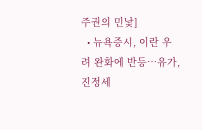주권의 민낯]
  • 뉴욕증시, 이란 우려 완화에 반등…유가, 진정세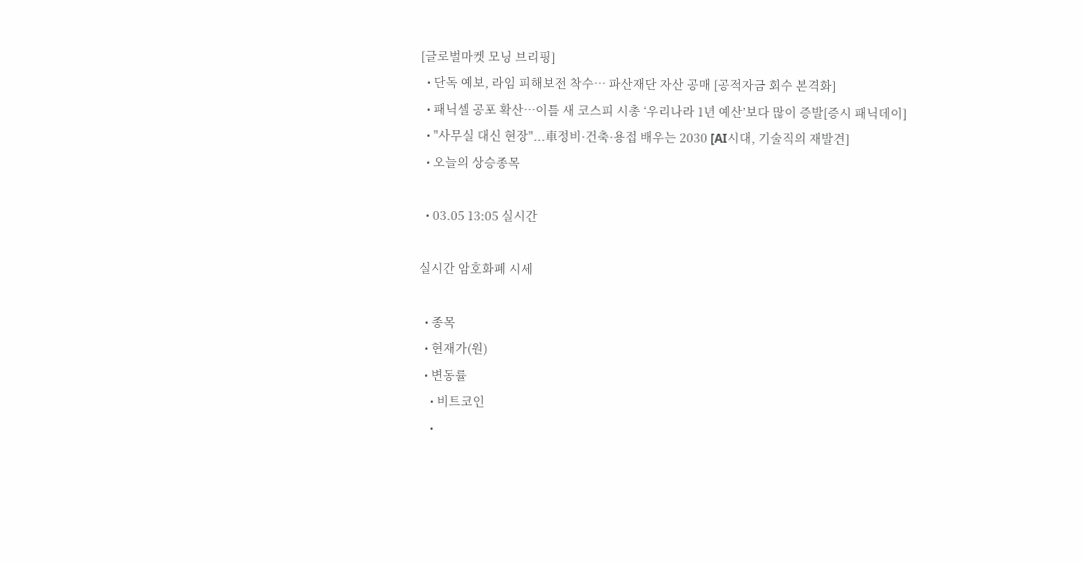[글로벌마켓 모닝 브리핑]
  • 단독 예보, 라임 피해보전 착수⋯ 파산재단 자산 공매 [공적자금 회수 본격화]
  • 패닉셀 공포 확산…이틀 새 코스피 시총 ‘우리나라 1년 예산’보다 많이 증발[증시 패닉데이]
  • "사무실 대신 현장"...車정비·건축·용접 배우는 2030 [AI시대, 기술직의 재발견]
  • 오늘의 상승종목

  • 03.05 13:05 실시간

실시간 암호화폐 시세

  • 종목
  • 현재가(원)
  • 변동률
    • 비트코인
    •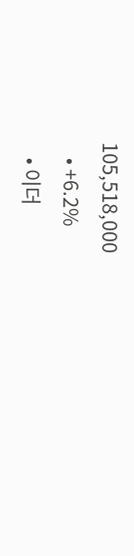105,518,000
    • +6.2%
    • 이더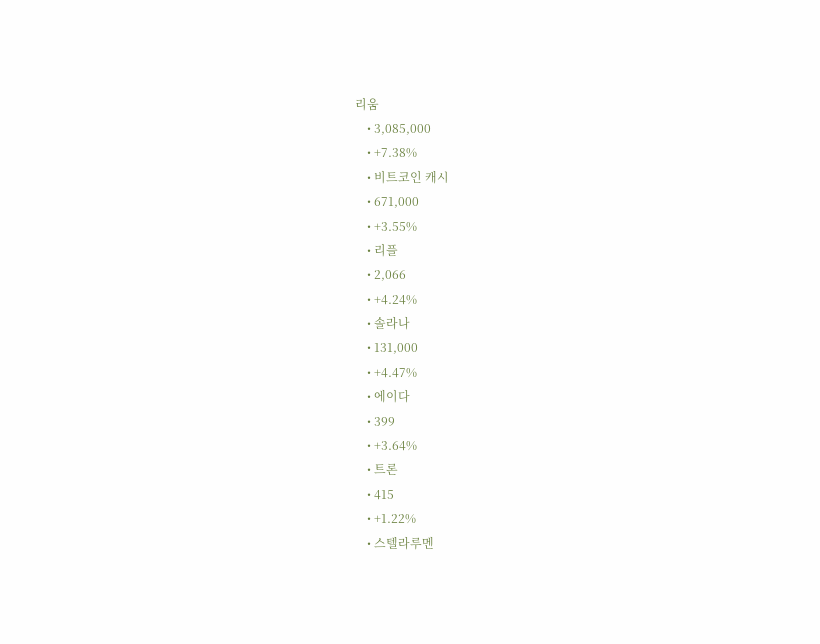리움
    • 3,085,000
    • +7.38%
    • 비트코인 캐시
    • 671,000
    • +3.55%
    • 리플
    • 2,066
    • +4.24%
    • 솔라나
    • 131,000
    • +4.47%
    • 에이다
    • 399
    • +3.64%
    • 트론
    • 415
    • +1.22%
    • 스텔라루멘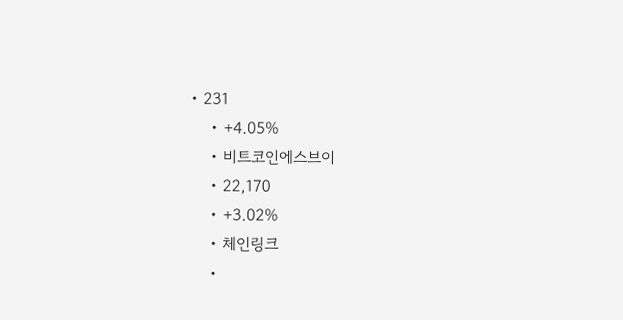• 231
    • +4.05%
    • 비트코인에스브이
    • 22,170
    • +3.02%
    • 체인링크
    •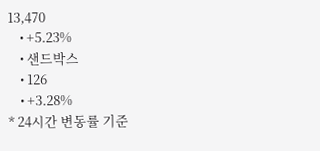13,470
    • +5.23%
    • 샌드박스
    • 126
    • +3.28%
* 24시간 변동률 기준